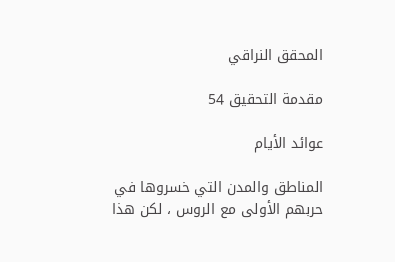المحقق النراقي

مقدمة التحقيق 54

عوائد الأيام

المناطق والمدن التي خسروها في حربهم الأولى مع الروس ، لكن هذا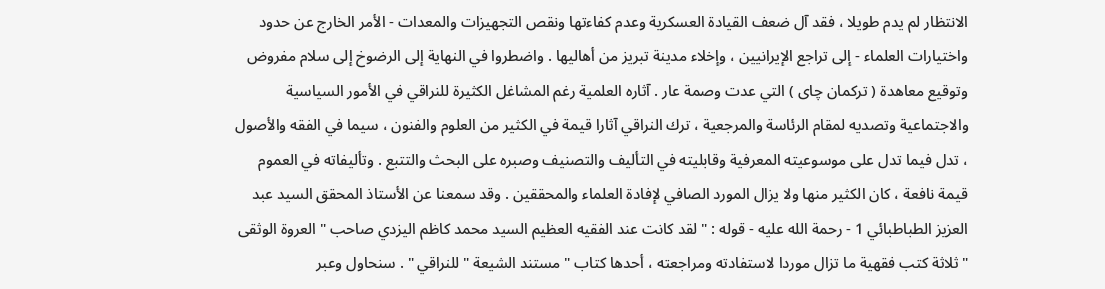الانتظار لم يدم طويلا ، فقد آل ضعف القيادة العسكرية وعدم كفاءتها ونقص التجهيزات والمعدات - الأمر الخارج عن حدود واختيارات العلماء - إلى تراجع الإيرانيين ، وإخلاء مدينة تبريز من أهاليها . واضطروا في النهاية إلى الرضوخ إلى سلام مفروض وتوقيع معاهدة ( تركمان چاى ) التي عدت وصمة عار . آثاره العلمية رغم المشاغل الكثيرة للنراقي في الأمور السياسية والاجتماعية وتصديه لمقام الرئاسة والمرجعية ، ترك النراقي آثارا قيمة في الكثير من العلوم والفنون ، سيما في الفقه والأصول ، تدل فيما تدل على موسوعيته المعرفية وقابليته في التأليف والتصنيف وصبره على البحث والتتبع . وتأليفاته في العموم قيمة نافعة ، كان الكثير منها ولا يزال المورد الصافي لإفادة العلماء والمحققين . وقد سمعنا عن الأستاذ المحقق السيد عبد العزيز الطباطبائي 1 - رحمة الله عليه - قوله : " لقد كانت عند الفقيه العظيم السيد محمد كاظم اليزدي صاحب " العروة الوثقى " ثلاثة كتب فقهية ما تزال موردا لاستفادته ومراجعته ، أحدها كتاب " مستند الشيعة " للنراقي " . سنحاول وعبر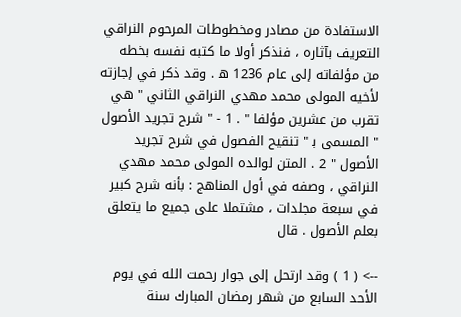الاستفادة من مصادر ومخطوطات المرحوم النراقي التعريف بآثاره ، فنذكر أولا ما كتبه نفسه بخطه من مؤلفاته إلى عام 1236 ه‍ . وقد ذكر في إجازته لأخيه المولى محمد مهدي النراقي الثاني " هي تقرب من عشرين مؤلفا " . 1 - " شرح تجريد الأصول " المسمى ب‍ " تنقيح الفصول في شرح تجريد الأصول " 2 . المتن لوالده المولى محمد مهدي النراقي ، وصفه في أول المناهج : بأنه شرح كبير في سبعة مجلدات ، مشتملا على جميع ما يتعلق بعلم الأصول . قال

--> ( 1 ) وقد ارتحل إلى جوار رحمت الله في يوم الأحد السابع من شهر رمضان المبارك سنة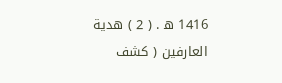1416 ه‍ . ( 2 ) هدية العارفين ( كشف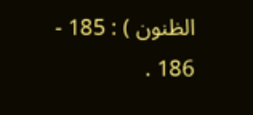الظنون ) : 185 - 186 .